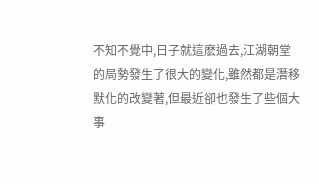不知不覺中,日子就這麽過去,江湖朝堂的局勢發生了很大的變化,雖然都是潛移默化的改變著,但最近卻也發生了些個大事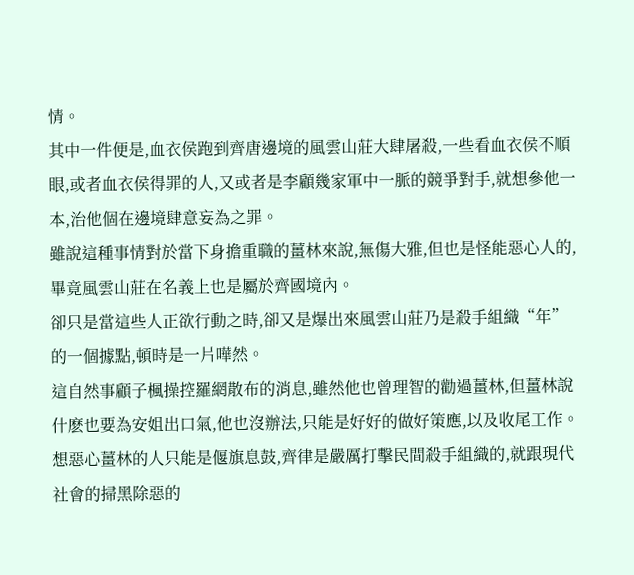情。
其中一件便是,血衣侯跑到齊唐邊境的風雲山莊大肆屠殺,一些看血衣侯不順眼,或者血衣侯得罪的人,又或者是李顧幾家軍中一脈的競爭對手,就想參他一本,治他個在邊境肆意妄為之罪。
雖說這種事情對於當下身擔重職的薑林來說,無傷大雅,但也是怪能惡心人的,畢竟風雲山莊在名義上也是屬於齊國境內。
卻只是當這些人正欲行動之時,卻又是爆出來風雲山莊乃是殺手組織“年”的一個據點,頓時是一片嘩然。
這自然事顧子楓操控羅網散布的消息,雖然他也曾理智的勸過薑林,但薑林說什麽也要為安姐出口氣,他也沒辦法,只能是好好的做好策應,以及收尾工作。
想惡心薑林的人只能是偃旗息鼓,齊律是嚴厲打擊民間殺手組織的,就跟現代社會的掃黑除惡的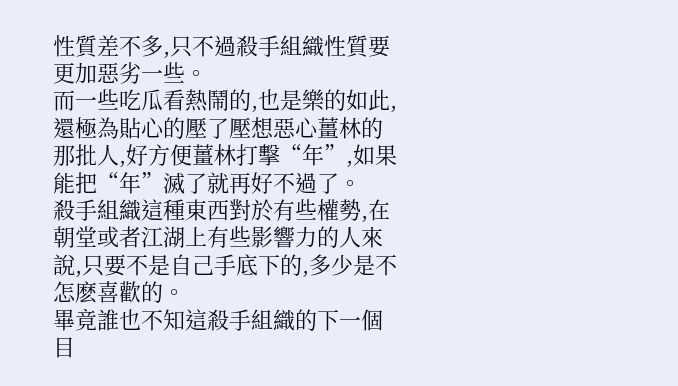性質差不多,只不過殺手組織性質要更加惡劣一些。
而一些吃瓜看熱鬧的,也是樂的如此,還極為貼心的壓了壓想惡心薑林的那批人,好方便薑林打擊“年”,如果能把“年”滅了就再好不過了。
殺手組織這種東西對於有些權勢,在朝堂或者江湖上有些影響力的人來說,只要不是自己手底下的,多少是不怎麽喜歡的。
畢竟誰也不知這殺手組織的下一個目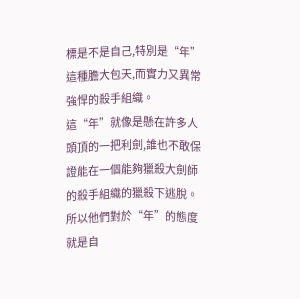標是不是自己,特別是“年”這種膽大包天,而實力又異常強悍的殺手組織。
這“年”就像是懸在許多人頭頂的一把利劍,誰也不敢保證能在一個能夠獵殺大劍師的殺手組織的獵殺下逃脫。
所以他們對於“年”的態度就是自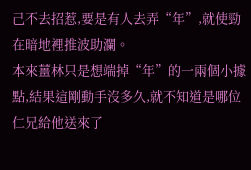己不去招惹,要是有人去弄“年”,就使勁在暗地裡推波助瀾。
本來薑林只是想端掉“年”的一兩個小據點,結果這剛動手沒多久,就不知道是哪位仁兄給他送來了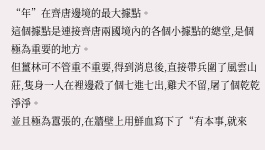“年”在齊唐邊境的最大據點。
這個據點是連接齊唐兩國境內的各個小據點的總堂,是個極為重要的地方。
但薑林可不管重不重要,得到消息後,直接帶兵圍了風雲山莊,隻身一人在裡邊殺了個七進七出,雞犬不留,屠了個乾乾淨淨。
並且極為囂張的,在牆壁上用鮮血寫下了“有本事,就來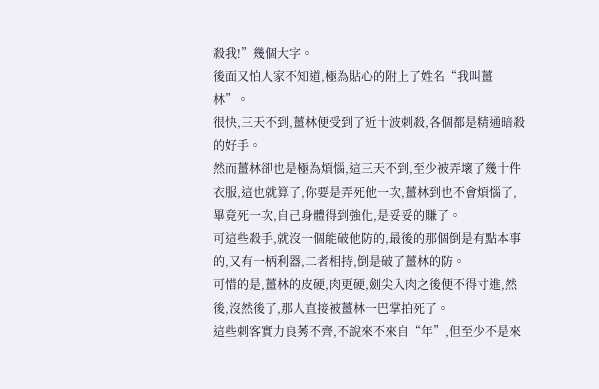殺我!”幾個大字。
後面又怕人家不知道,極為貼心的附上了姓名“我叫薑林”。
很快,三天不到,薑林便受到了近十波刺殺,各個都是精通暗殺的好手。
然而薑林卻也是極為煩惱,這三天不到,至少被弄壞了幾十件衣服,這也就算了,你要是弄死他一次,薑林到也不會煩惱了,畢竟死一次,自己身體得到強化,是妥妥的賺了。
可這些殺手,就沒一個能破他防的,最後的那個倒是有點本事的,又有一柄利器,二者相持,倒是破了薑林的防。
可惜的是,薑林的皮硬,肉更硬,劍尖入肉之後便不得寸進,然後,沒然後了,那人直接被薑林一巴掌拍死了。
這些刺客實力良莠不齊,不說來不來自“年”,但至少不是來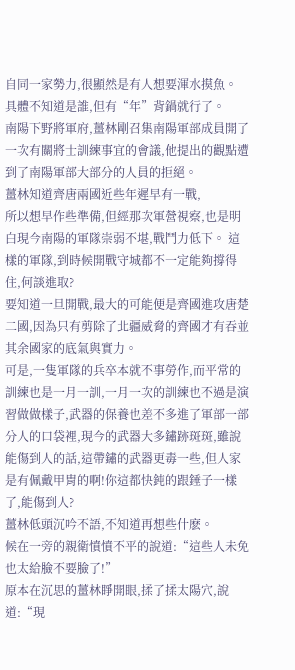自同一家勢力,很顯然是有人想要渾水摸魚。
具體不知道是誰,但有“年”背鍋就行了。
南陽下野將軍府,薑林剛召集南陽軍部成員開了一次有關將士訓練事宜的會議,他提出的觀點遭到了南陽軍部大部分的人員的拒絕。
薑林知道齊唐兩國近些年遲早有一戰,
所以想早作些準備,但經那次軍營視察,也是明白現今南陽的軍隊崇弱不堪,戰鬥力低下。 這樣的軍隊,到時候開戰守城都不一定能夠撐得住,何談進取?
要知道一旦開戰,最大的可能便是齊國進攻唐楚二國,因為只有剪除了北疆威脅的齊國才有吞並其余國家的底氣與實力。
可是,一隻軍隊的兵卒本就不事勞作,而平常的訓練也是一月一訓,一月一次的訓練也不過是演習做做樣子,武器的保養也差不多進了軍部一部分人的口袋裡,現今的武器大多鏽跡斑斑,雖說能傷到人的話,這帶鏽的武器更毒一些,但人家是有佩戴甲胄的啊!你這都快鈍的跟錘子一樣了,能傷到人?
薑林低頭沉吟不語,不知道再想些什麽。
候在一旁的親衛憤憤不平的說道:“這些人未免也太給臉不要臉了!”
原本在沉思的薑林睜開眼,揉了揉太陽穴,說道:“現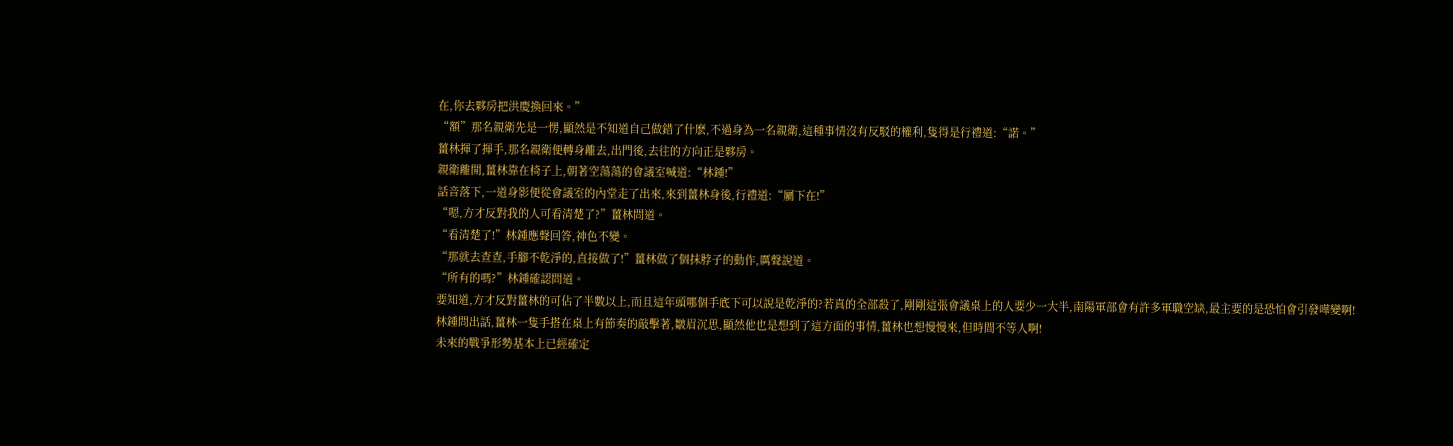在,你去夥房把洪慶換回來。”
“額”那名親衛先是一愣,顯然是不知道自己做錯了什麽,不過身為一名親衛,這種事情沒有反駁的權利,隻得是行禮道:“諾。”
薑林揮了揮手,那名親衛便轉身離去,出門後,去往的方向正是夥房。
親衛離開,薑林靠在椅子上,朝著空蕩蕩的會議室喊道:“林鍾!”
話音落下,一道身影便從會議室的內堂走了出來,來到薑林身後,行禮道:“屬下在!”
“嗯,方才反對我的人可看清楚了?”薑林問道。
“看清楚了!”林鍾應聲回答,神色不變。
“那就去查查,手腳不乾淨的,直接做了!”薑林做了個抹脖子的動作,厲聲說道。
“所有的嗎?”林鍾確認問道。
要知道,方才反對薑林的可佔了半數以上,而且這年頭哪個手底下可以說是乾淨的?若真的全部殺了,剛剛這張會議桌上的人要少一大半,南陽軍部會有許多軍職空缺,最主要的是恐怕會引發嘩變啊!
林鍾問出話,薑林一隻手搭在桌上有節奏的敲擊著,皺眉沉思,顯然他也是想到了這方面的事情,薑林也想慢慢來,但時間不等人啊!
未來的戰爭形勢基本上已經確定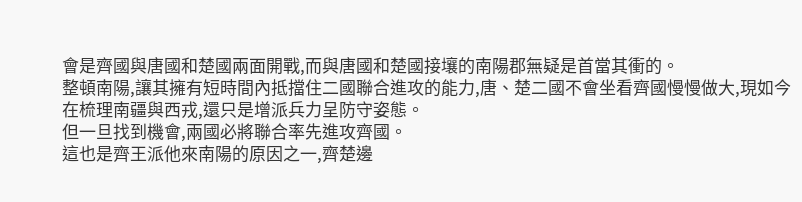會是齊國與唐國和楚國兩面開戰,而與唐國和楚國接壤的南陽郡無疑是首當其衝的。
整頓南陽,讓其擁有短時間內抵擋住二國聯合進攻的能力,唐、楚二國不會坐看齊國慢慢做大,現如今在梳理南疆與西戎,還只是增派兵力呈防守姿態。
但一旦找到機會,兩國必將聯合率先進攻齊國。
這也是齊王派他來南陽的原因之一,齊楚邊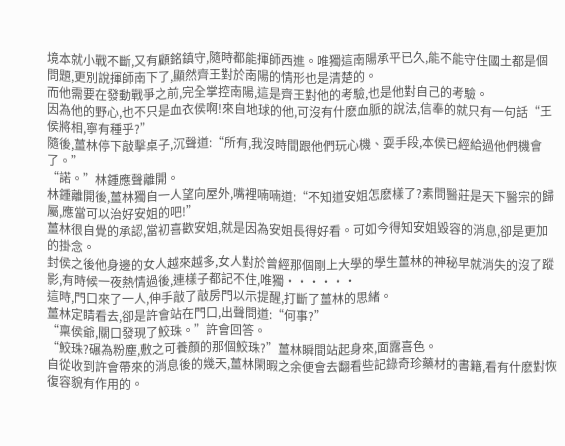境本就小戰不斷,又有顧銘鎮守,隨時都能揮師西進。唯獨這南陽承平已久,能不能守住國土都是個問題,更別說揮師南下了,顯然齊王對於南陽的情形也是清楚的。
而他需要在發動戰爭之前,完全掌控南陽,這是齊王對他的考驗,也是他對自己的考驗。
因為他的野心,也不只是血衣侯啊!來自地球的他,可沒有什麽血脈的說法,信奉的就只有一句話“王侯將相,寧有種乎?”
隨後,薑林停下敲擊桌子,沉聲道:“所有,我沒時間跟他們玩心機、耍手段,本侯已經給過他們機會了。”
“諾。”林鍾應聲離開。
林鍾離開後,薑林獨自一人望向屋外,嘴裡喃喃道:“不知道安姐怎麽樣了?素問醫莊是天下醫宗的歸屬,應當可以治好安姐的吧!”
薑林很自覺的承認,當初喜歡安姐,就是因為安姐長得好看。可如今得知安姐毀容的消息,卻是更加的掛念。
封侯之後他身邊的女人越來越多,女人對於曾經那個剛上大學的學生薑林的神秘早就消失的沒了蹤影,有時候一夜熱情過後,連樣子都記不住,唯獨······
這時,門口來了一人,伸手敲了敲房門以示提醒,打斷了薑林的思緒。
薑林定睛看去,卻是許會站在門口,出聲問道:“何事?”
“稟侯爺,關口發現了鮫珠。”許會回答。
“鮫珠?碾為粉塵,敷之可養顏的那個鮫珠?”薑林瞬間站起身來,面露喜色。
自從收到許會帶來的消息後的幾天,薑林閑暇之余便會去翻看些記錄奇珍藥材的書籍,看有什麽對恢復容貌有作用的。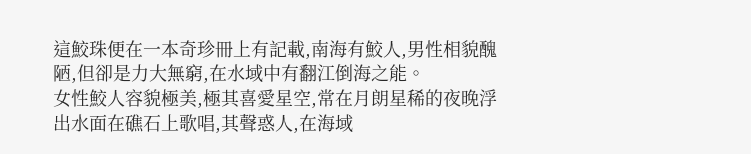這鮫珠便在一本奇珍冊上有記載,南海有鮫人,男性相貌醜陋,但卻是力大無窮,在水域中有翻江倒海之能。
女性鮫人容貌極美,極其喜愛星空,常在月朗星稀的夜晚浮出水面在礁石上歌唱,其聲惑人,在海域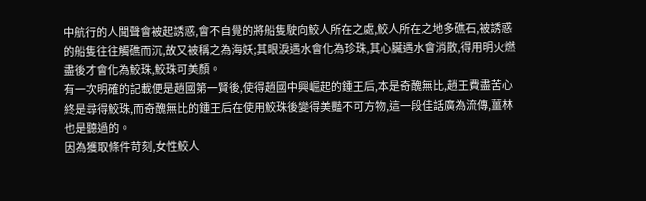中航行的人聞聲會被起誘惑,會不自覺的將船隻駛向鮫人所在之處,鮫人所在之地多礁石,被誘惑的船隻往往觸礁而沉,故又被稱之為海妖;其眼淚遇水會化為珍珠,其心臟遇水會消散,得用明火燃盡後才會化為鮫珠,鮫珠可美顏。
有一次明確的記載便是趙國第一賢後,使得趙國中興崛起的鍾王后,本是奇醜無比,趙王費盡苦心終是尋得鮫珠,而奇醜無比的鍾王后在使用鮫珠後變得美豔不可方物,這一段佳話廣為流傳,薑林也是聽過的。
因為獲取條件苛刻,女性鮫人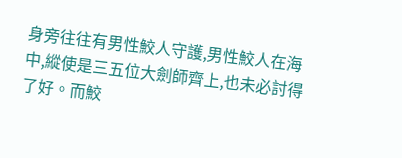身旁往往有男性鮫人守護,男性鮫人在海中,縱使是三五位大劍師齊上,也未必討得了好。而鮫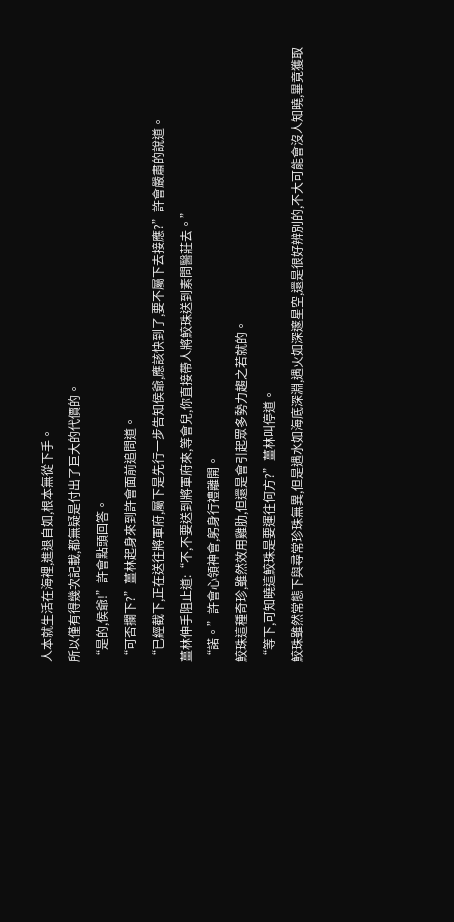人本就生活在海裡,進退自如,根本無從下手。
所以僅有得幾次記載,都無疑是付出了巨大的代價的。
“是的,侯爺!”許會點頭回答。
“可否攔下?”薑林起身來到許會面前追問道。
“已經截下,正在送往將軍府,屬下是先行一步告知侯爺,應該快到了,要不屬下去接應?”許會嚴肅的說道。
薑林伸手阻止道:“不,不要送到將軍府來,等會兒,你直接帶人將鮫珠送到素問醫莊去。”
“諾。”許會心領神會,躬身行禮離開。
鮫珠這種奇珍,雖然效用雞肋,但還是會引起眾多勢力趨之若就的。
“等下,可知曉這鮫珠是要運往何方?”薑林叫停道。
鮫珠雖然常態下與尋常珍珠無異,但是遇水如海底深淵,遇火如深邃星空,還是很好辨別的,不大可能會沒人知曉,畢竟獲取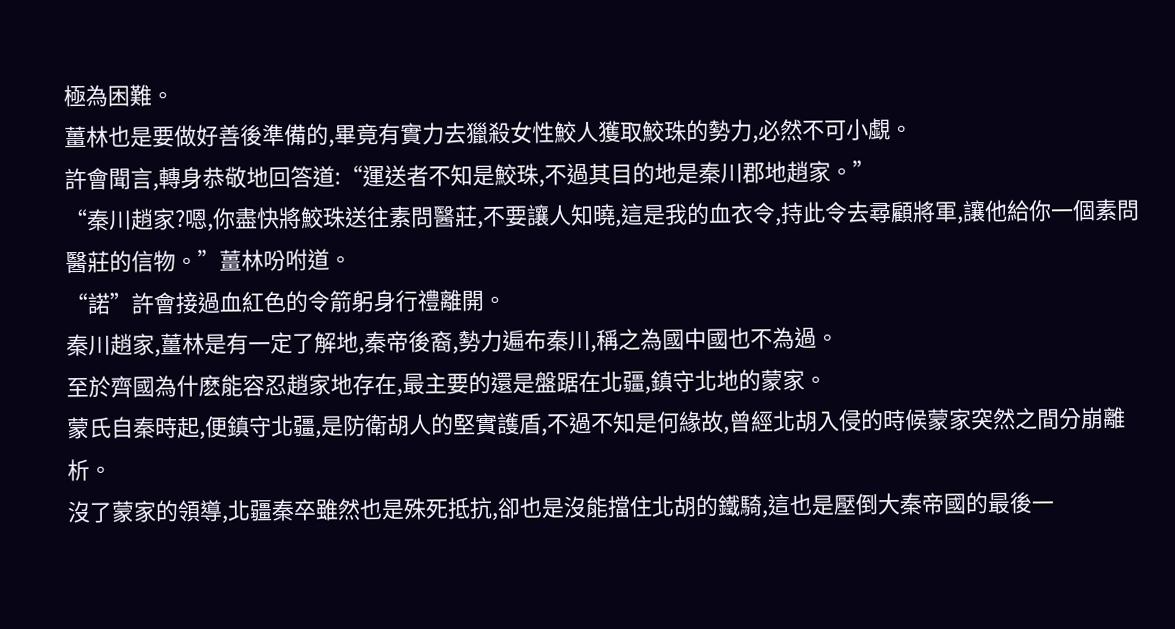極為困難。
薑林也是要做好善後準備的,畢竟有實力去獵殺女性鮫人獲取鮫珠的勢力,必然不可小覷。
許會聞言,轉身恭敬地回答道:“運送者不知是鮫珠,不過其目的地是秦川郡地趙家。”
“秦川趙家?嗯,你盡快將鮫珠送往素問醫莊,不要讓人知曉,這是我的血衣令,持此令去尋顧將軍,讓他給你一個素問醫莊的信物。”薑林吩咐道。
“諾”許會接過血紅色的令箭躬身行禮離開。
秦川趙家,薑林是有一定了解地,秦帝後裔,勢力遍布秦川,稱之為國中國也不為過。
至於齊國為什麽能容忍趙家地存在,最主要的還是盤踞在北疆,鎮守北地的蒙家。
蒙氏自秦時起,便鎮守北疆,是防衛胡人的堅實護盾,不過不知是何緣故,曾經北胡入侵的時候蒙家突然之間分崩離析。
沒了蒙家的領導,北疆秦卒雖然也是殊死抵抗,卻也是沒能擋住北胡的鐵騎,這也是壓倒大秦帝國的最後一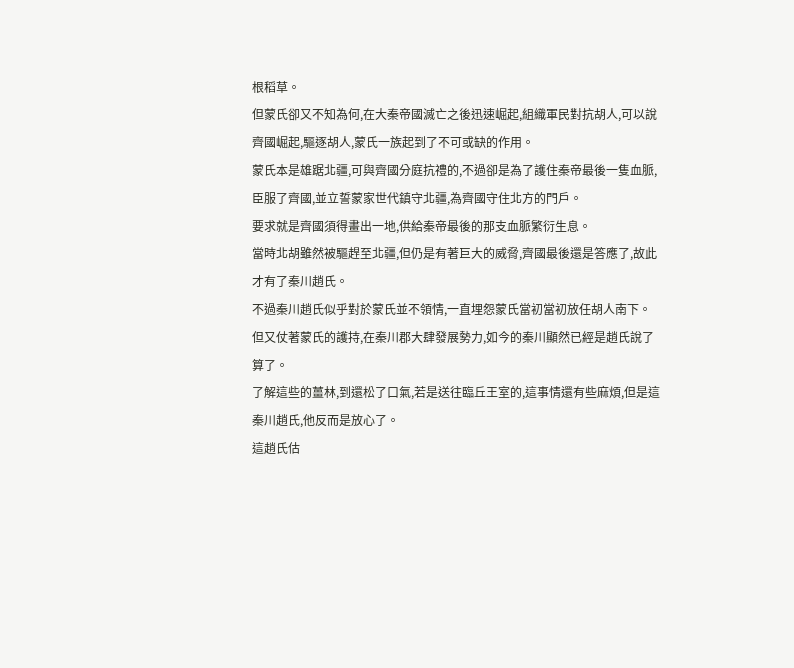根稻草。
但蒙氏卻又不知為何,在大秦帝國滅亡之後迅速崛起,組織軍民對抗胡人,可以說齊國崛起,驅逐胡人,蒙氏一族起到了不可或缺的作用。
蒙氏本是雄踞北疆,可與齊國分庭抗禮的,不過卻是為了護住秦帝最後一隻血脈, 臣服了齊國,並立誓蒙家世代鎮守北疆,為齊國守住北方的門戶。
要求就是齊國須得畫出一地,供給秦帝最後的那支血脈繁衍生息。
當時北胡雖然被驅趕至北疆,但仍是有著巨大的威脅,齊國最後還是答應了,故此才有了秦川趙氏。
不過秦川趙氏似乎對於蒙氏並不領情,一直埋怨蒙氏當初當初放任胡人南下。
但又仗著蒙氏的護持,在秦川郡大肆發展勢力,如今的秦川顯然已經是趙氏說了算了。
了解這些的薑林,到還松了口氣,若是送往臨丘王室的,這事情還有些麻煩,但是這秦川趙氏,他反而是放心了。
這趙氏估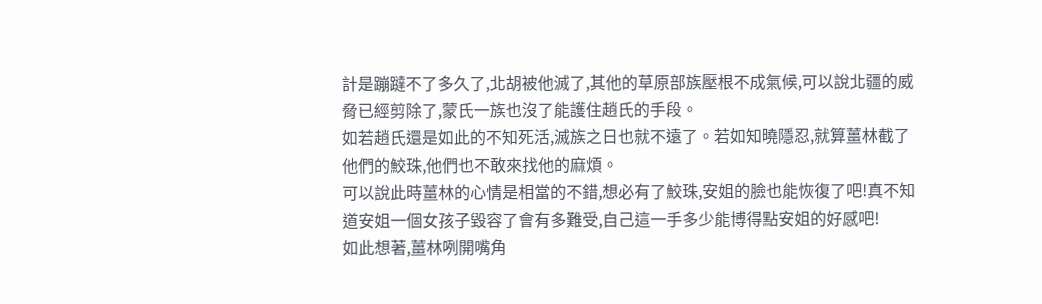計是蹦躂不了多久了,北胡被他滅了,其他的草原部族壓根不成氣候,可以說北疆的威脅已經剪除了,蒙氏一族也沒了能護住趙氏的手段。
如若趙氏還是如此的不知死活,滅族之日也就不遠了。若如知曉隱忍,就算薑林截了他們的鮫珠,他們也不敢來找他的麻煩。
可以說此時薑林的心情是相當的不錯,想必有了鮫珠,安姐的臉也能恢復了吧!真不知道安姐一個女孩子毀容了會有多難受,自己這一手多少能博得點安姐的好感吧!
如此想著,薑林咧開嘴角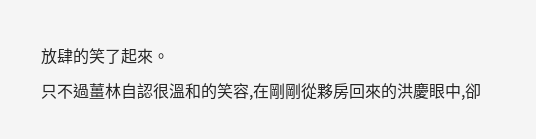放肆的笑了起來。
只不過薑林自認很溫和的笑容,在剛剛從夥房回來的洪慶眼中,卻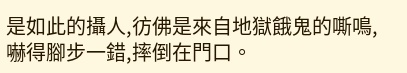是如此的攝人,彷佛是來自地獄餓鬼的嘶鳴,嚇得腳步一錯,摔倒在門口。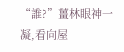“誰?”薑林眼神一凝,看向屋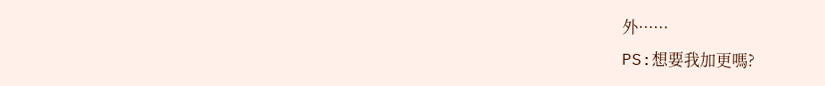外······
PS:想要我加更嗎?